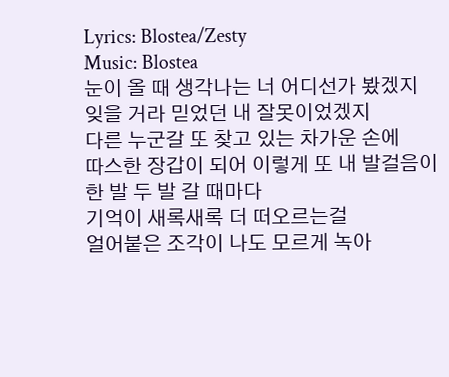Lyrics: Blostea/Zesty
Music: Blostea
눈이 올 때 생각나는 너 어디선가 봤겠지
잊을 거라 믿었던 내 잘못이었겠지
다른 누군갈 또 찾고 있는 차가운 손에
따스한 장갑이 되어 이렇게 또 내 발걸음이
한 발 두 발 갈 때마다
기억이 새록새록 더 떠오르는걸
얼어붙은 조각이 나도 모르게 녹아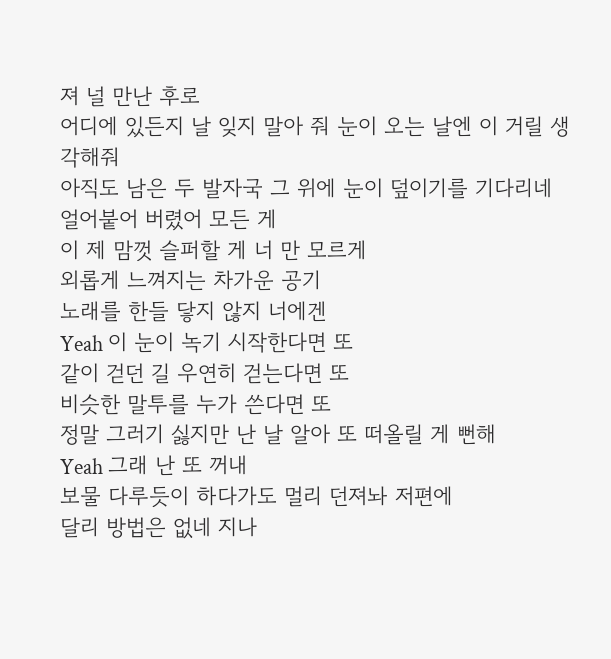져 널 만난 후로
어디에 있든지 날 잊지 말아 줘 눈이 오는 날엔 이 거릴 생각해줘
아직도 남은 두 발자국 그 위에 눈이 덮이기를 기다리네
얼어붙어 버렸어 모든 게
이 제 맘껏 슬퍼할 게 너 만 모르게
외롭게 느껴지는 차가운 공기
노래를 한들 닿지 않지 너에겐
Yeah 이 눈이 녹기 시작한다면 또
같이 걷던 길 우연히 걷는다면 또
비슷한 말투를 누가 쓴다면 또
정말 그러기 싫지만 난 날 알아 또 떠올릴 게 뻔해
Yeah 그래 난 또 꺼내
보물 다루듯이 하다가도 멀리 던져놔 저편에
달리 방법은 없네 지나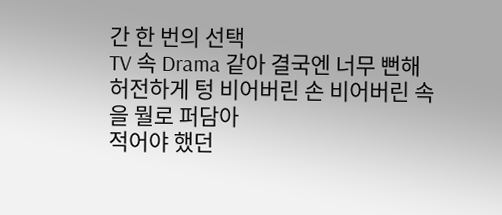간 한 번의 선택
TV 속 Drama 같아 결국엔 너무 뻔해
허전하게 텅 비어버린 손 비어버린 속을 뭘로 퍼담아
적어야 했던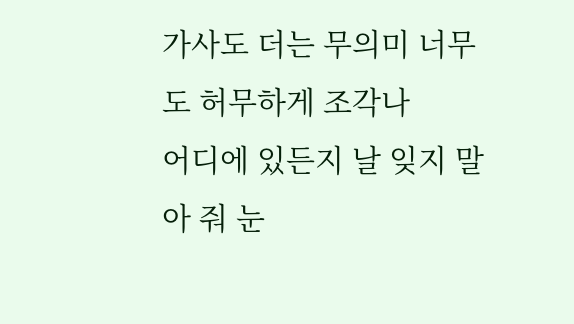가사도 더는 무의미 너무도 허무하게 조각나
어디에 있든지 날 잊지 말아 줘 눈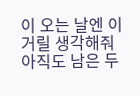이 오는 날엔 이 거릴 생각해줘
아직도 남은 두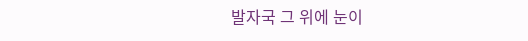발자국 그 위에 눈이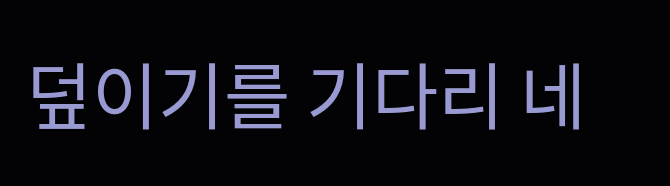덮이기를 기다리 네